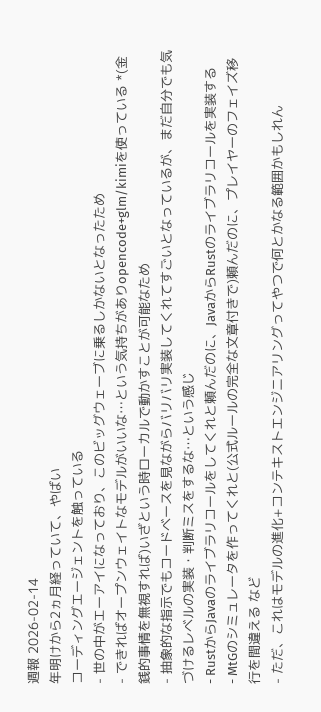週報 2026-02-14
年明けから2ヵ月経っていて、やばい
コーディングエージェントを触っている
- 世の中がエーアイになっており、このビッグウェーブに乗るしかないとなったため
- できればオープンウェイトなモデルがいいな…という気持ちがありopencode+glm/kimiを使っている *(金銭的事情を無視すれば)いざという時ローカルで動かすことが可能なため
- 抽象的な指示でもコードベースを見ながらバリバリ実装してくれてすごいとなっているが、まだ自分でも気づけるレベルの実装・判断ミスをするな…という感じ
- RustからJavaのライブラリコールをしてくれと頼んだのに、JavaからRustのライブラリコールを実装する
- MtGのシミュレータを作ってくれと(公式ルールの完全な文章付きで)頼んだのに、プレイヤーのフェイズ移行を間違える など
- ただ、これはモデルの進化+コンテキストエンジニアリングってやつで何とかなる範囲かもしれん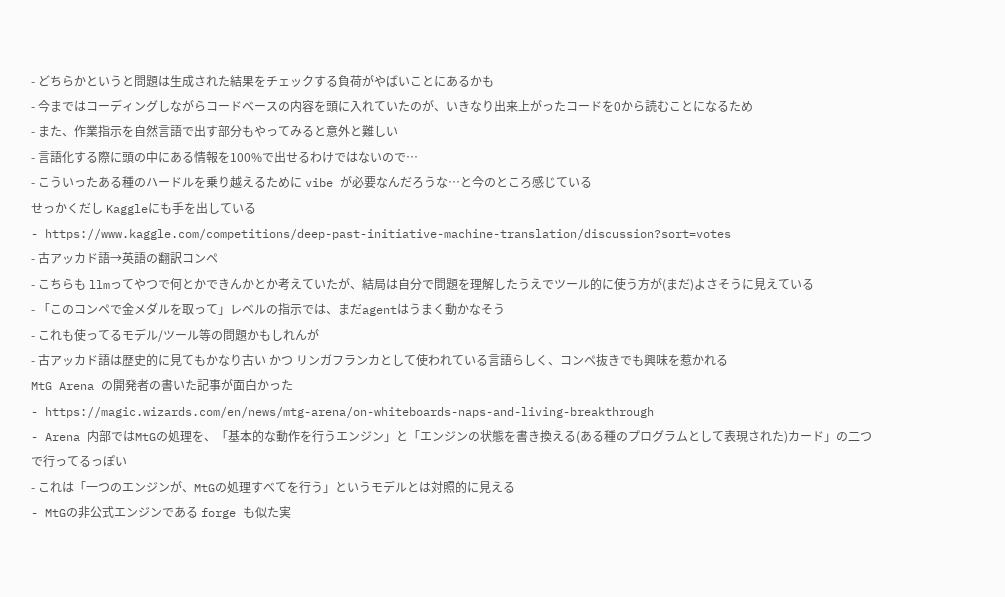- どちらかというと問題は生成された結果をチェックする負荷がやばいことにあるかも
- 今まではコーディングしながらコードベースの内容を頭に入れていたのが、いきなり出来上がったコードを0から読むことになるため
- また、作業指示を自然言語で出す部分もやってみると意外と難しい
- 言語化する際に頭の中にある情報を100%で出せるわけではないので…
- こういったある種のハードルを乗り越えるために vibe が必要なんだろうな…と今のところ感じている
せっかくだし Kaggleにも手を出している
- https://www.kaggle.com/competitions/deep-past-initiative-machine-translation/discussion?sort=votes
- 古アッカド語→英語の翻訳コンペ
- こちらも llmってやつで何とかできんかとか考えていたが、結局は自分で問題を理解したうえでツール的に使う方が(まだ)よさそうに見えている
- 「このコンペで金メダルを取って」レベルの指示では、まだagentはうまく動かなそう
- これも使ってるモデル/ツール等の問題かもしれんが
- 古アッカド語は歴史的に見てもかなり古い かつ リンガフランカとして使われている言語らしく、コンペ抜きでも興味を惹かれる
MtG Arena の開発者の書いた記事が面白かった
- https://magic.wizards.com/en/news/mtg-arena/on-whiteboards-naps-and-living-breakthrough
- Arena 内部ではMtGの処理を、「基本的な動作を行うエンジン」と「エンジンの状態を書き換える(ある種のプログラムとして表現された)カード」の二つで行ってるっぽい
- これは「一つのエンジンが、MtGの処理すべてを行う」というモデルとは対照的に見える
- MtGの非公式エンジンである forge も似た実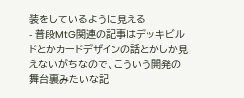装をしているように見える
- 普段MtG関連の記事はデッキビルドとかカードデザインの話とかしか見えないがちなので、こういう開発の舞台裏みたいな記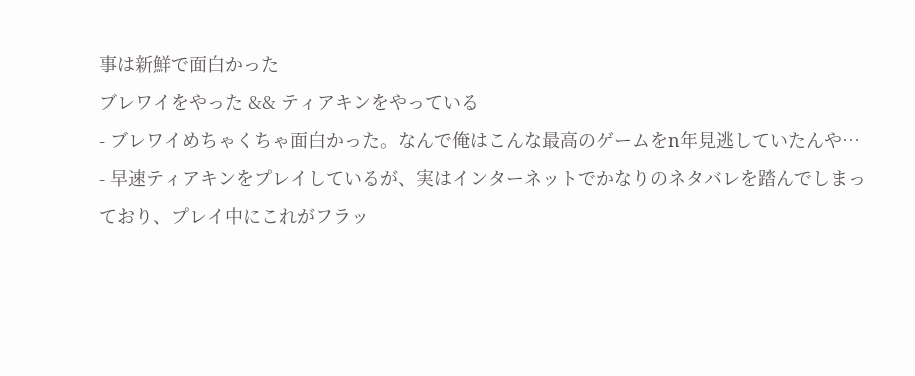事は新鮮で面白かった
ブレワイをやった && ティアキンをやっている
- ブレワイめちゃくちゃ面白かった。なんで俺はこんな最高のゲームをn年見逃していたんや…
- 早速ティアキンをプレイしているが、実はインターネットでかなりのネタバレを踏んでしまっており、プレイ中にこれがフラッ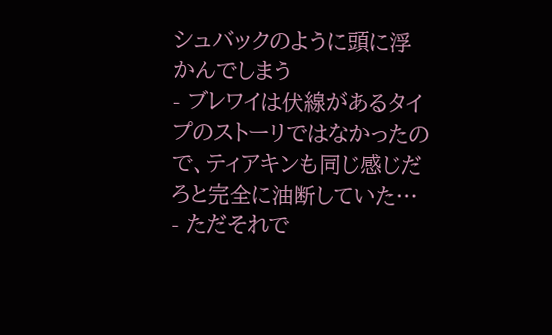シュバックのように頭に浮かんでしまう
- ブレワイは伏線があるタイプのストーリではなかったので、ティアキンも同じ感じだろと完全に油断していた…
- ただそれで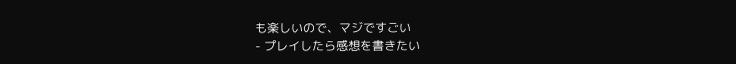も楽しいので、マジですごい
- プレイしたら感想を書きたい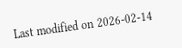Last modified on 2026-02-14